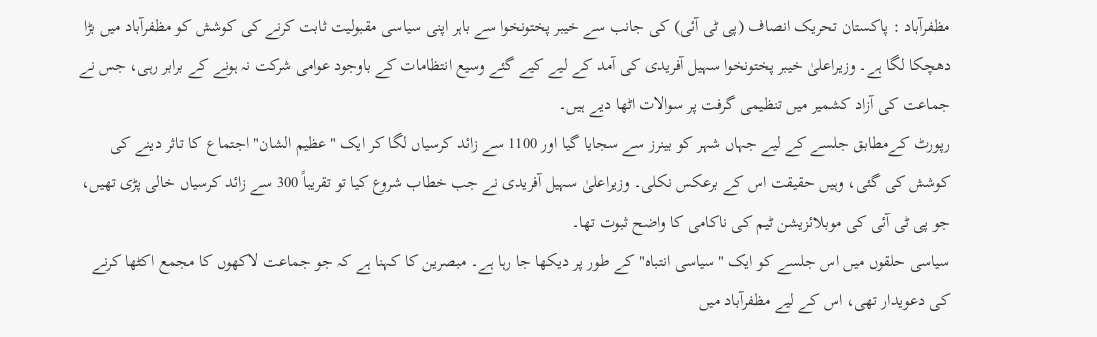مظفرآباد : پاکستان تحریک انصاف (پی ٹی آئی) کی جانب سے خیبر پختونخوا سے باہر اپنی سیاسی مقبولیت ثابت کرنے کی کوشش کو مظفرآباد میں بڑا دھچکا لگا ہے۔ وزیراعلیٰ خیبر پختونخوا سہیل آفریدی کی آمد کے لیے کیے گئے وسیع انتظامات کے باوجود عوامی شرکت نہ ہونے کے برابر رہی، جس نے جماعت کی آزاد کشمیر میں تنظیمی گرفت پر سوالات اٹھا دیے ہیں۔
رپورٹ کےمطابق جلسے کے لیے جہاں شہر کو بینرز سے سجایا گیا اور 1100 سے زائد کرسیاں لگا کر ایک "عظیم الشان" اجتماع کا تاثر دینے کی کوشش کی گئی، وہیں حقیقت اس کے برعکس نکلی۔ وزیراعلیٰ سہیل آفریدی نے جب خطاب شروع کیا تو تقریباً 300 سے زائد کرسیاں خالی پڑی تھیں، جو پی ٹی آئی کی موبلائزیشن ٹیم کی ناکامی کا واضح ثبوت تھا۔
سیاسی حلقوں میں اس جلسے کو ایک "سیاسی انتباہ" کے طور پر دیکھا جا رہا ہے۔ مبصرین کا کہنا ہے کہ جو جماعت لاکھوں کا مجمع اکٹھا کرنے کی دعویدار تھی، اس کے لیے مظفرآباد میں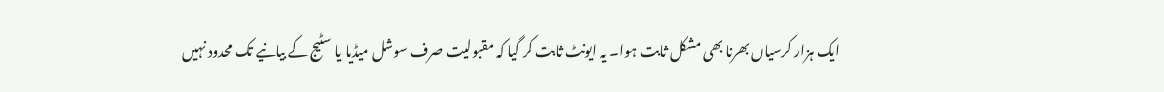ایک ہزار کرسیاں بھرنا بھی مشکل ثابت ہوا۔ یہ ایونٹ ثابت کر گیا کہ مقبولیت صرف سوشل میڈیا یا سٹیج کے بیانیے تک محدود نہیں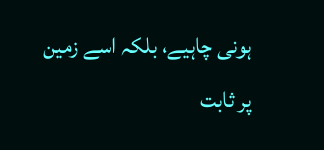ہونی چاہیے، بلکہ اسے زمین پر ثابت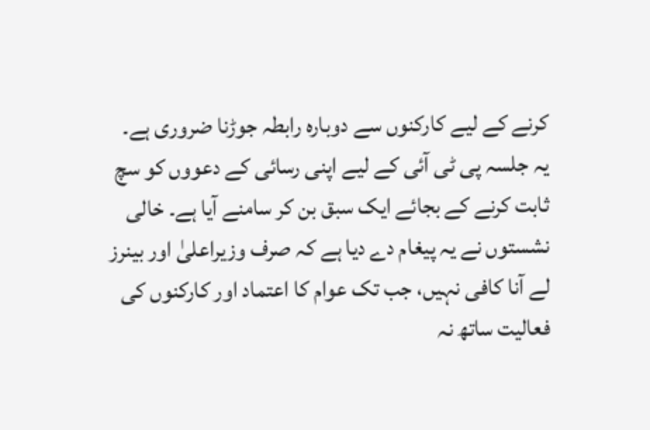کرنے کے لیے کارکنوں سے دوبارہ رابطہ جوڑنا ضروری ہے۔
یہ جلسہ پی ٹی آئی کے لیے اپنی رسائی کے دعووں کو سچ ثابت کرنے کے بجائے ایک سبق بن کر سامنے آیا ہے۔ خالی نشستوں نے یہ پیغام دے دیا ہے کہ صرف وزیراعلیٰ اور بینرز لے آنا کافی نہیں، جب تک عوام کا اعتماد اور کارکنوں کی فعالیت ساتھ نہ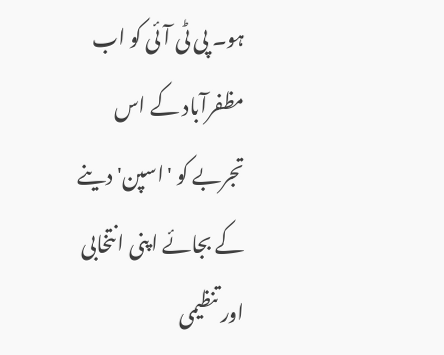ہو۔ پی ٹی آئی کو اب مظفرآباد کے اس تجربے کو 'اسپن' دینے کے بجائے اپنی انتخابی اور تنظیمی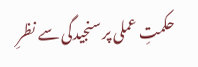حکمتِ عملی پر سنجیدگی سے نظرِ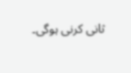ثانی کرنی ہوگی۔